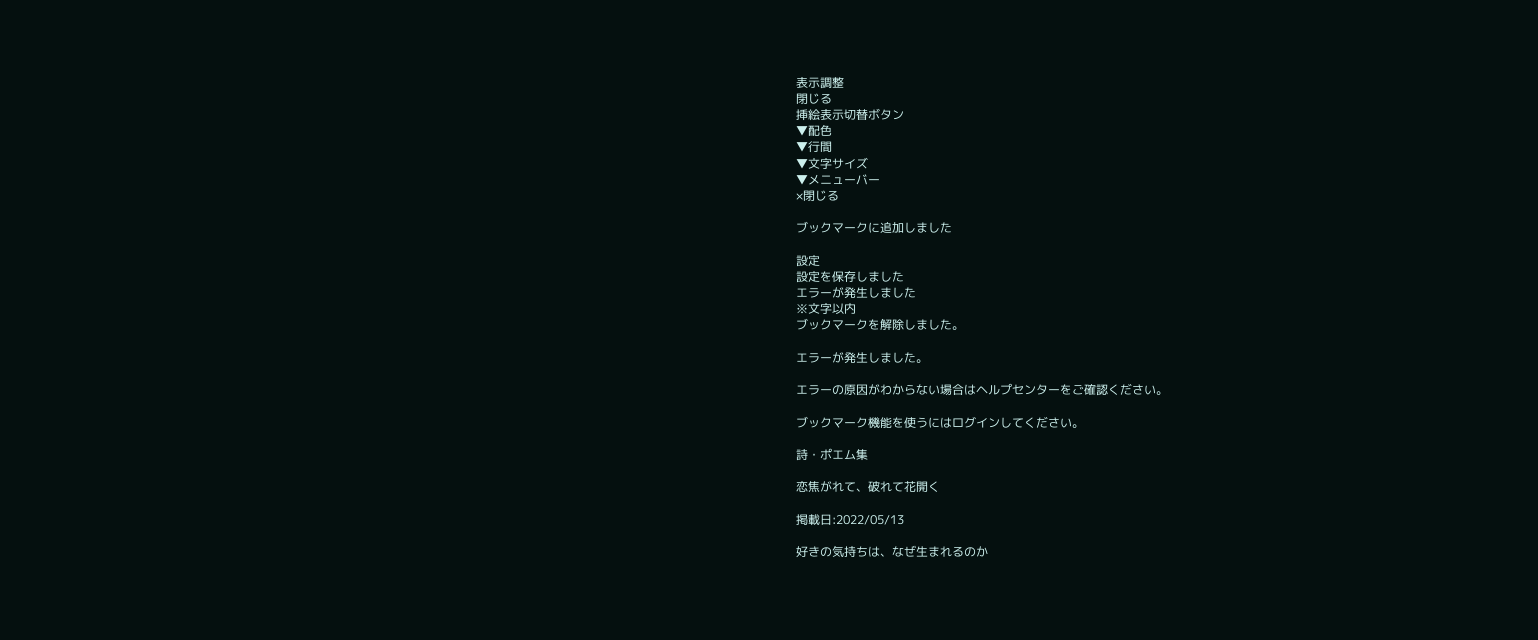表示調整
閉じる
挿絵表示切替ボタン
▼配色
▼行間
▼文字サイズ
▼メニューバー
×閉じる

ブックマークに追加しました

設定
設定を保存しました
エラーが発生しました
※文字以内
ブックマークを解除しました。

エラーが発生しました。

エラーの原因がわからない場合はヘルプセンターをご確認ください。

ブックマーク機能を使うにはログインしてください。

詩・ポエム集

恋焦がれて、破れて花開く

掲載日:2022/05/13

好きの気持ちは、なぜ生まれるのか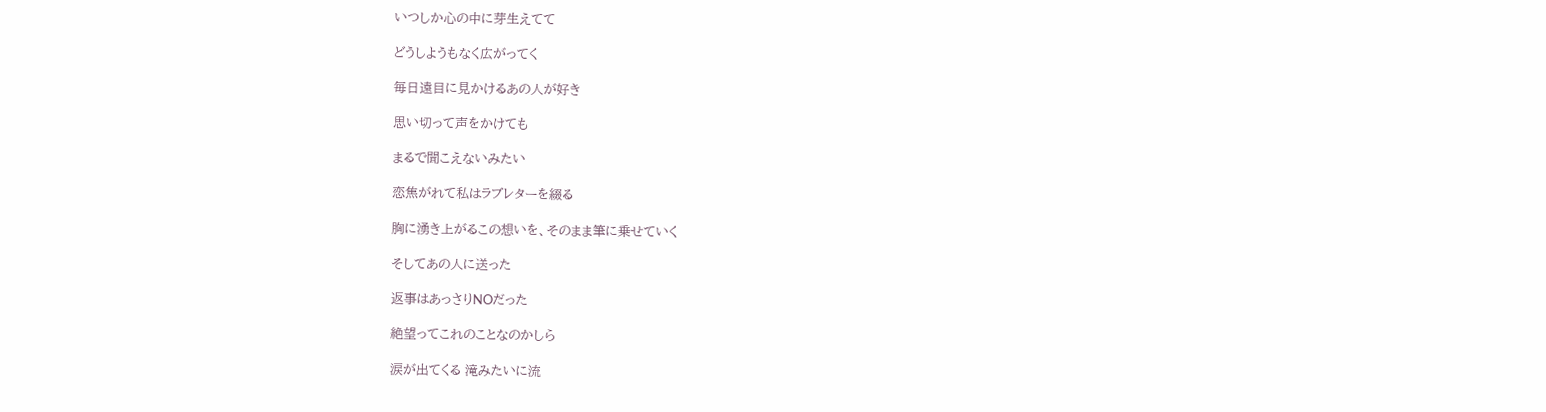いつしか心の中に芽生えてて

どうしようもなく広がってく

毎日遠目に見かけるあの人が好き

思い切って声をかけても

まるで聞こえないみたい

恋焦がれて私はラブレターを綴る

胸に湧き上がるこの想いを、そのまま筆に乗せていく

そしてあの人に送った

返事はあっさりNOだった

絶望ってこれのことなのかしら

涙が出てくる 滝みたいに流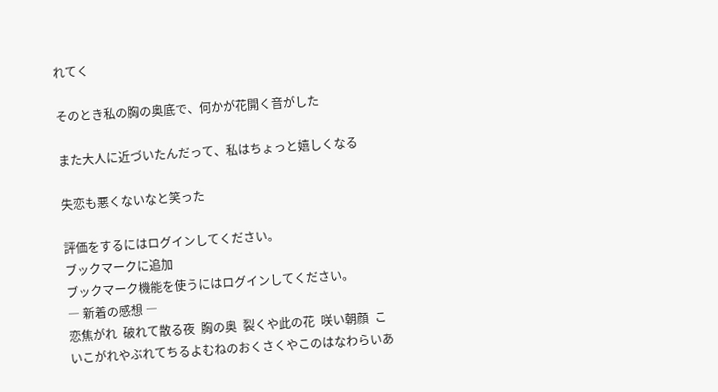れてく

そのとき私の胸の奥底で、何かが花開く音がした

また大人に近づいたんだって、私はちょっと嬉しくなる

失恋も悪くないなと笑った

評価をするにはログインしてください。
ブックマークに追加
ブックマーク機能を使うにはログインしてください。
― 新着の感想 ―
恋焦がれ  破れて散る夜  胸の奥  裂くや此の花  咲い朝顔  こいこがれやぶれてちるよむねのおくさくやこのはなわらいあ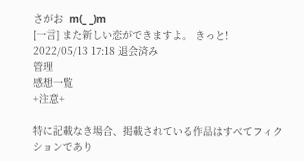さがお  m(_ _)m
[一言] また新しい恋ができますよ。 きっと!
2022/05/13 17:18 退会済み
管理
感想一覧
+注意+

特に記載なき場合、掲載されている作品はすべてフィクションであり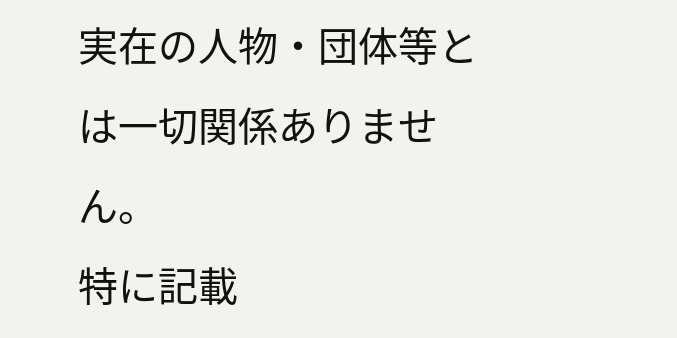実在の人物・団体等とは一切関係ありません。
特に記載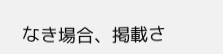なき場合、掲載さ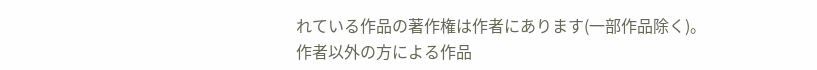れている作品の著作権は作者にあります(一部作品除く)。
作者以外の方による作品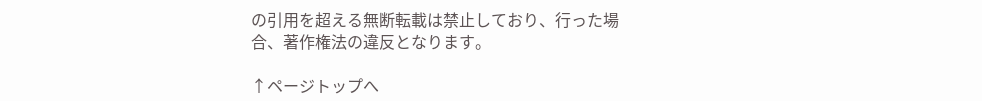の引用を超える無断転載は禁止しており、行った場合、著作権法の違反となります。

↑ページトップへ